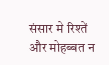संसार मे रिश्तें और मोहब्बत न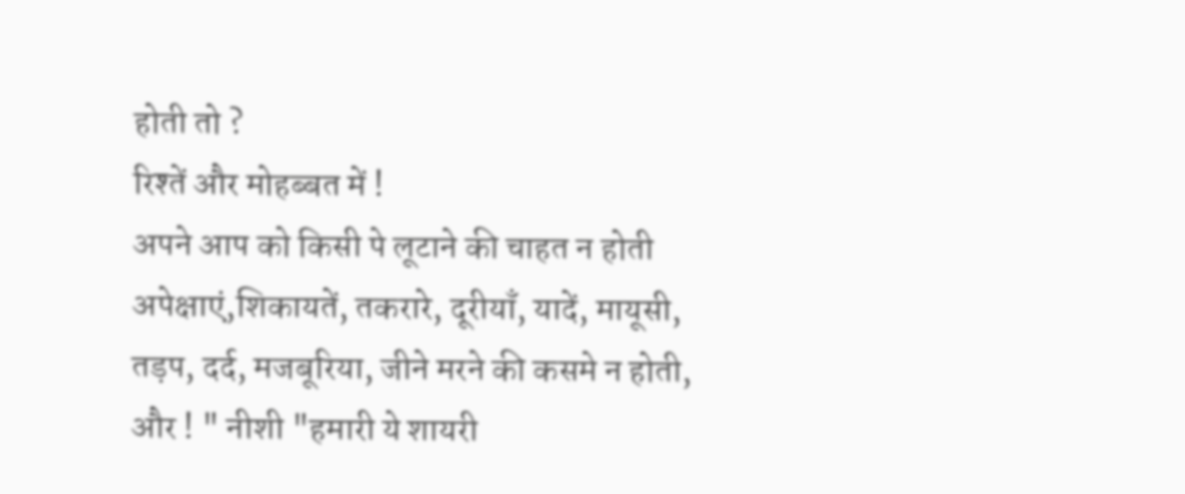होती तो ?
रिश्तें और मोहब्बत में !
अपने आप को किसी पे लूटाने की चाहत न होती
अपेक्षाएं,शिकायतें, तकरारे, दूरीयाँ, यादें, मायूसी,
तड़प, दर्द, मजबूरिया, जीने मरने की कसमे न होती,
और ! " नीशी "हमारी ये शायरी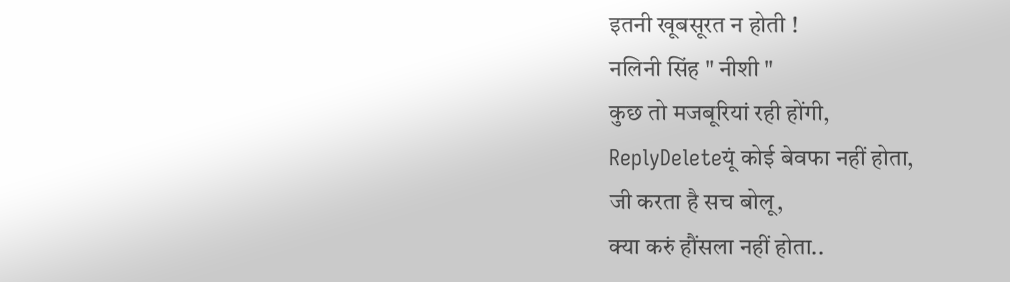इतनी खूबसूरत न होती !
नलिनी सिंह " नीशी "
कुछ तो मजबूरियां रही होंगी,
ReplyDeleteयूं कोई बेवफा नहीं होता,
जी करता है सच बोलू,
क्या करुं हौंसला नहीं होता..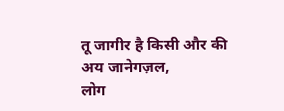तू जागीर है किसी और की
अय जानेगज़ल,
लोग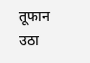तूफान उठा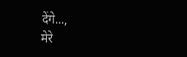देंगे...,
मेरे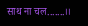साथ ना चल.......।।